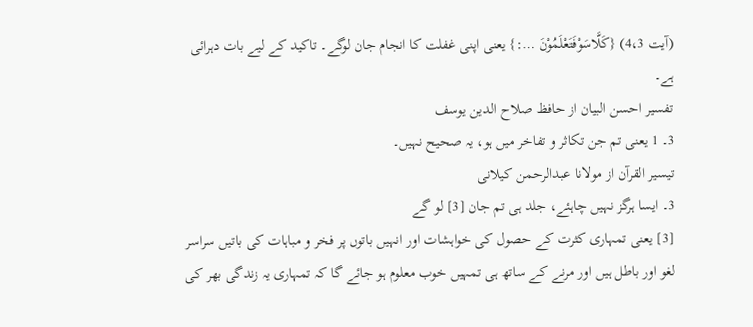(آیت 4،3) {كَلَّاسَوْفَتَعْلَمُوْنَ …:} یعنی اپنی غفلت کا انجام جان لوگے۔ تاکید کے لیے بات دہرائی ہے۔
تفسیر احسن البیان از حافظ صلاح الدین یوسف
3۔ 1 یعنی تم جن تکاثر و تفاخر میں ہو، یہ صحیح نہیں۔
تيسير القرآن از مولانا عبدالرحمن کیلانی
3۔ ایسا ہرگز نہیں چاہئے، جلد ہی تم جان [3] لو گے
[3] یعنی تمہاری کثرت کے حصول کی خواہشات اور انہیں باتوں پر فخر و مباہات کی باتیں سراسر لغو اور باطل ہیں اور مرنے کے ساتھ ہی تمہیں خوب معلوم ہو جائے گا کہ تمہاری یہ زندگی بھر کی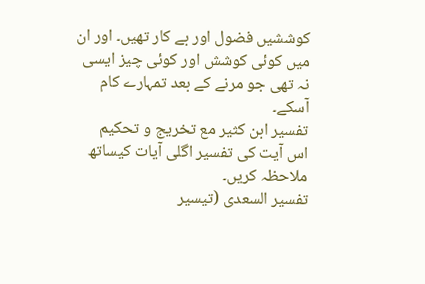کوششیں فضول اور بے کار تھیں۔ اور ان میں کوئی کوشش اور کوئی چیز ایسی نہ تھی جو مرنے کے بعد تمہارے کام آسکے۔
تفسیر ابن کثیر مع تخریج و تحکیم
اس آیت کی تفسیر اگلی آیات کیساتھ ملاحظہ کریں۔
تفسیر السعدی (تیسیر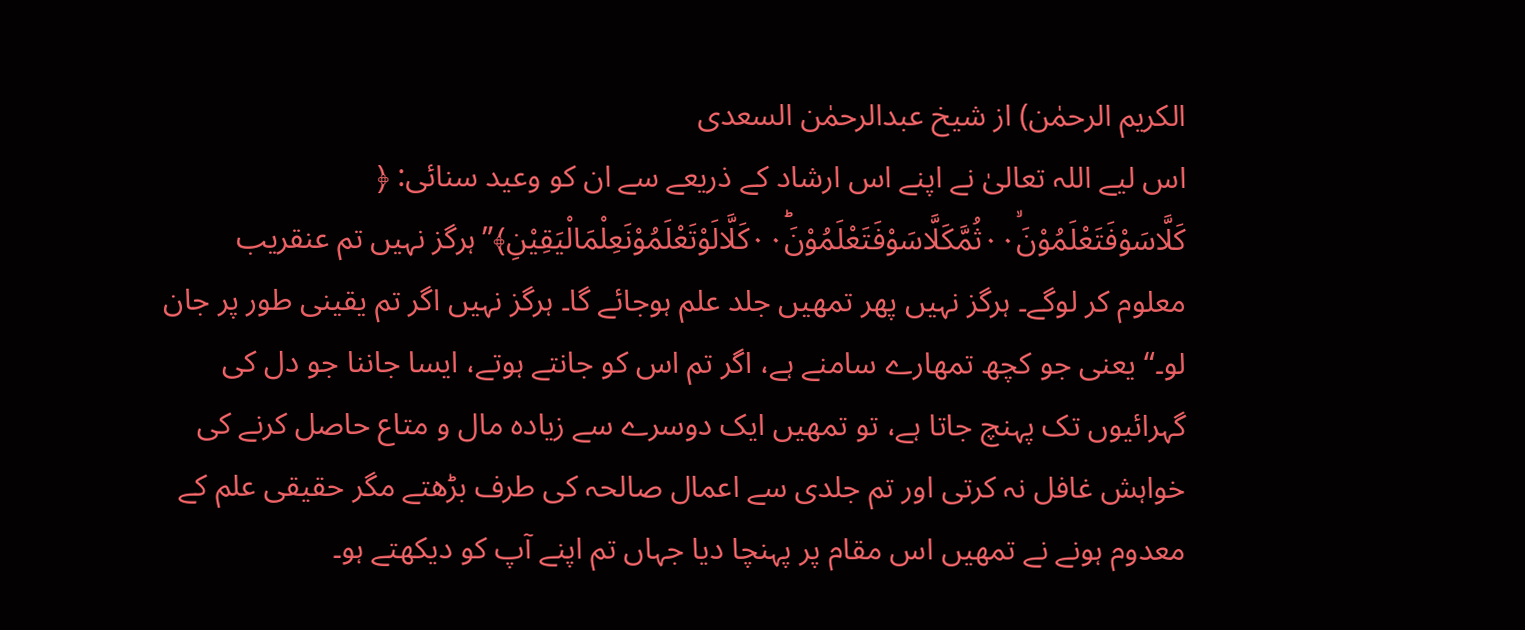الکریم الرحمٰن) از شیخ عبدالرحمٰن السعدی
اس لیے اللہ تعالیٰ نے اپنے اس ارشاد کے ذریعے سے ان کو وعید سنائی: ﴿ كَلَّاسَوْفَتَعْلَمُوْنَۙ۰۰ثُمَّكَلَّاسَوْفَتَعْلَمُوْنَؕ۰۰كَلَّالَوْتَعْلَمُوْنَعِلْمَالْیَقِیْنِ﴾”ہرگز نہیں تم عنقریب معلوم کر لوگے۔ ہرگز نہیں پھر تمھیں جلد علم ہوجائے گا۔ ہرگز نہیں اگر تم یقینی طور پر جان لو۔“ یعنی جو کچھ تمھارے سامنے ہے، اگر تم اس کو جانتے ہوتے، ایسا جاننا جو دل کی گہرائیوں تک پہنچ جاتا ہے، تو تمھیں ایک دوسرے سے زیادہ مال و متاع حاصل کرنے کی خواہش غافل نہ کرتی اور تم جلدی سے اعمال صالحہ کی طرف بڑھتے مگر حقیقی علم کے معدوم ہونے نے تمھیں اس مقام پر پہنچا دیا جہاں تم اپنے آپ کو دیکھتے ہو۔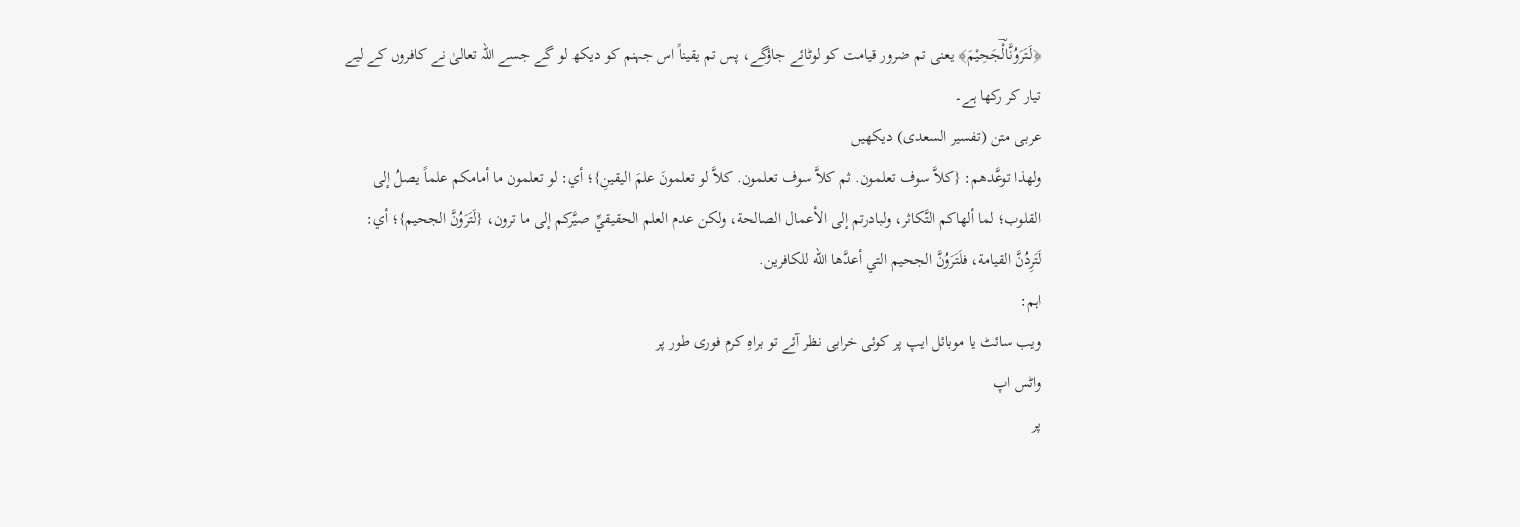﴿لَـتَرَوُنَّالْؔجَحِیْمَ﴾ یعنی تم ضرور قیامت کو لوٹائے جاؤگے، پس تم یقیناً اس جہنم کو دیکھ لو گے جسے اللہ تعالیٰ نے کافروں کے لیے تیار کر رکھا ہے۔
عربی متن (تفسیر السعدی) دیکھیں
ولهذا توعَّدهم: {كلاَّ سوف تعلمون. ثم كلاَّ سوف تعلمون. كلاَّ لو تعلمونَ علمَ اليقينِ}؛ أي: لو تعلمون ما أمامكم علماً يصلُ إلى القلوب؛ لما ألهاكم التَّكاثر، ولبادرتم إلى الأعمال الصالحة، ولكن عدم العلم الحقيقيِّ صيَّركم إلى ما ترون، {لَتَرَوُنَّ الجحيم}؛ أي: لَتَرِدُنَّ القيامة، فلَتَرَوُنَّ الجحيم التي أعدَّها الله للكافرين.
اہم:
ویب سائٹ یا موبائل ایپ پر کوئی خرابی نظر آئے تو براہِ کرم فوری طور پر
واٹس اپ
پر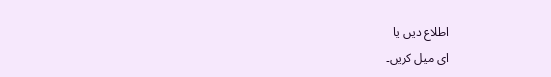اطلاع دیں یا
ای میل کریں۔